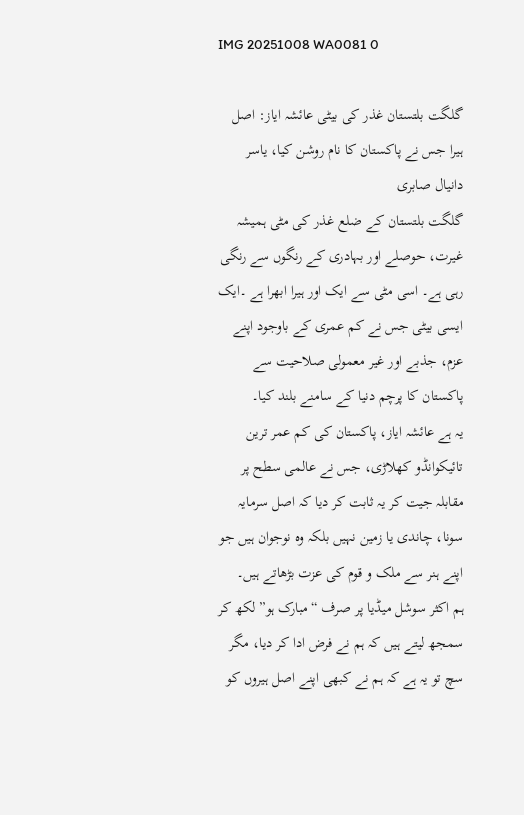IMG 20251008 WA0081 0

گلگت بلتستان غذر کی بیٹی عائشہ ایاز: اصل ہیرا جس نے پاکستان کا نام روشن کیا، یاسر دانیال صابری
گلگت بلتستان کے ضلع غذر کی مٹی ہمیشہ غیرت، حوصلے اور بہادری کے رنگوں سے رنگی رہی ہے۔ اسی مٹی سے ایک اور ہیرا ابھرا ہے ۔ایک ایسی بیٹی جس نے کم عمری کے باوجود اپنے عزم، جذبے اور غیر معمولی صلاحیت سے پاکستان کا پرچم دنیا کے سامنے بلند کیا۔
یہ ہے عائشہ ایاز، پاکستان کی کم عمر ترین تائیکوانڈو کھلاڑی، جس نے عالمی سطح پر مقابلہ جیت کر یہ ثابت کر دیا کہ اصل سرمایہ سونا، چاندی یا زمین نہیں بلکہ وہ نوجوان ہیں جو اپنے ہنر سے ملک و قوم کی عزت بڑھاتے ہیں۔
ہم اکثر سوشل میڈیا پر صرف “مبارک ہو” لکھ کر سمجھ لیتے ہیں کہ ہم نے فرض ادا کر دیا، مگر سچ تو یہ ہے کہ ہم نے کبھی اپنے اصل ہیروں کو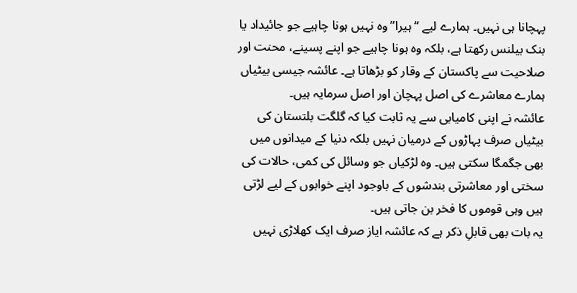پہچانا ہی نہیں۔ ہمارے لیے “ہیرا” وہ نہیں ہونا چاہیے جو جائیداد یا بنک بیلنس رکھتا ہے، بلکہ وہ ہونا چاہیے جو اپنے پسینے، محنت اور صلاحیت سے پاکستان کے وقار کو بڑھاتا ہے۔ عائشہ جیسی بیٹیاں ہمارے معاشرے کی اصل پہچان اور اصل سرمایہ ہیں۔
عائشہ نے اپنی کامیابی سے یہ ثابت کیا کہ گلگت بلتستان کی بیٹیاں صرف پہاڑوں کے درمیان نہیں بلکہ دنیا کے میدانوں میں بھی جگمگا سکتی ہیں۔ وہ لڑکیاں جو وسائل کی کمی، حالات کی سختی اور معاشرتی بندشوں کے باوجود اپنے خوابوں کے لیے لڑتی ہیں وہی قوموں کا فخر بن جاتی ہیں۔
یہ بات بھی قابلِ ذکر ہے کہ عائشہ ایاز صرف ایک کھلاڑی نہیں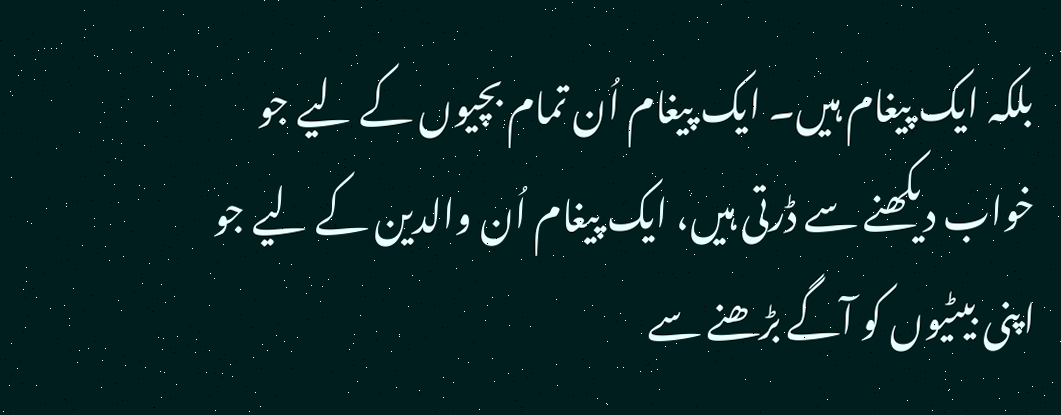بلکہ ایک پیغام ہیں۔ ایک پیغام اُن تمام بچیوں کے لیے جو خواب دیکھنے سے ڈرتی ہیں، ایک پیغام اُن والدین کے لیے جو اپنی بیٹیوں کو آگے بڑھنے سے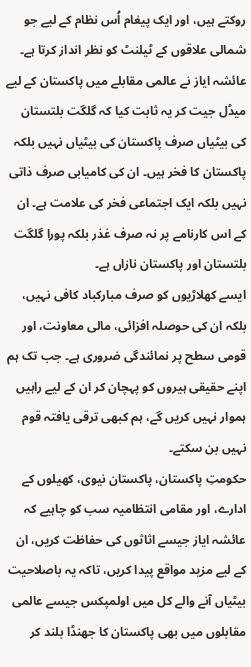روکتے ہیں، اور ایک پیغام اُس نظام کے لیے جو شمالی علاقوں کے ٹیلنٹ کو نظر انداز کرتا ہے۔
عائشہ ایاز نے عالمی مقابلے میں پاکستان کے لیے میڈل جیت کر یہ ثابت کیا کہ گلگت بلتستان کی بیٹیاں صرف پاکستان کی بیٹیاں نہیں بلکہ پاکستان کا فخر ہیں۔ ان کی کامیابی صرف ذاتی نہیں بلکہ ایک اجتماعی فخر کی علامت ہے۔ ان کے اس کارنامے پر نہ صرف غذر بلکہ پورا گلگت بلتستان اور پاکستان نازاں ہے۔
ایسے کھلاڑیوں کو صرف مبارکباد کافی نہیں، بلکہ ان کی حوصلہ افزائی، مالی معاونت، اور قومی سطح پر نمائندگی ضروری ہے۔ جب تک ہم اپنے حقیقی ہیروں کو پہچان کر ان کے لیے راہیں ہموار نہیں کریں گے، ہم کبھی ترقی یافتہ قوم نہیں بن سکتے۔
حکومتِ پاکستان، پاکستان نیوی، کھیلوں کے ادارے، اور مقامی انتظامیہ سب کو چاہیے کہ عائشہ ایاز جیسے اثاثوں کی حفاظت کریں، ان کے لیے مزید مواقع پیدا کریں، تاکہ یہ باصلاحیت بیٹیاں آنے والے کل میں اولمپکس جیسے عالمی مقابلوں میں بھی پاکستان کا جھنڈا بلند کر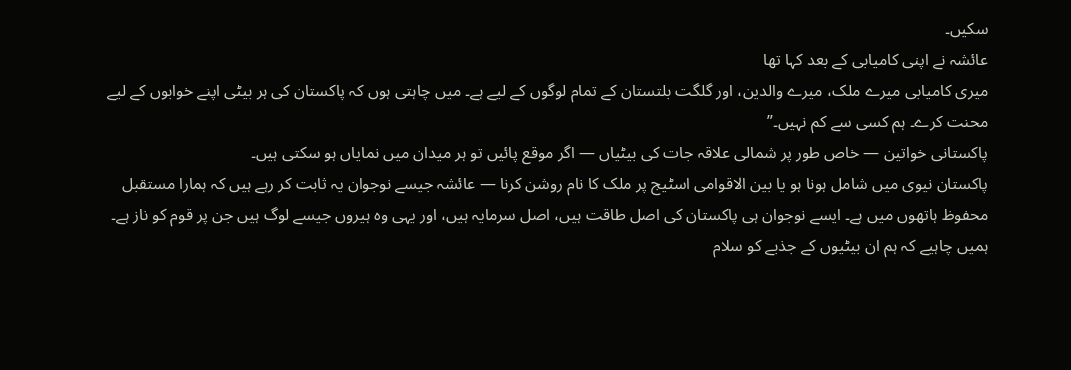سکیں۔
عائشہ نے اپنی کامیابی کے بعد کہا تھا
میری کامیابی میرے ملک، میرے والدین، اور گلگت بلتستان کے تمام لوگوں کے لیے ہے۔ میں چاہتی ہوں کہ پاکستان کی ہر بیٹی اپنے خوابوں کے لیے محنت کرے۔ ہم کسی سے کم نہیں۔”
پاکستانی خواتین — خاص طور پر شمالی علاقہ جات کی بیٹیاں — اگر موقع پائیں تو ہر میدان میں نمایاں ہو سکتی ہیں۔
پاکستان نیوی میں شامل ہونا ہو یا بین الاقوامی اسٹیج پر ملک کا نام روشن کرنا — عائشہ جیسے نوجوان یہ ثابت کر رہے ہیں کہ ہمارا مستقبل محفوظ ہاتھوں میں ہے۔ ایسے نوجوان ہی پاکستان کی اصل طاقت ہیں، اصل سرمایہ ہیں، اور یہی وہ ہیروں جیسے لوگ ہیں جن پر قوم کو ناز ہے۔
ہمیں چاہیے کہ ہم ان بیٹیوں کے جذبے کو سلام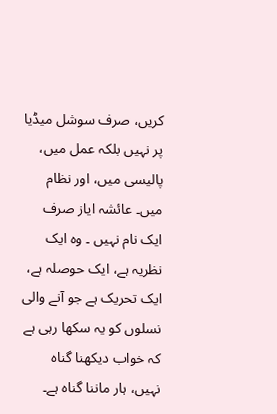کریں، صرف سوشل میڈیا پر نہیں بلکہ عمل میں، پالیسی میں، اور نظام میں۔ عائشہ ایاز صرف ایک نام نہیں ۔ وہ ایک نظریہ ہے، ایک حوصلہ ہے، ایک تحریک ہے جو آنے والی نسلوں کو یہ سکھا رہی ہے کہ خواب دیکھنا گناہ نہیں، ہار ماننا گناہ ہے۔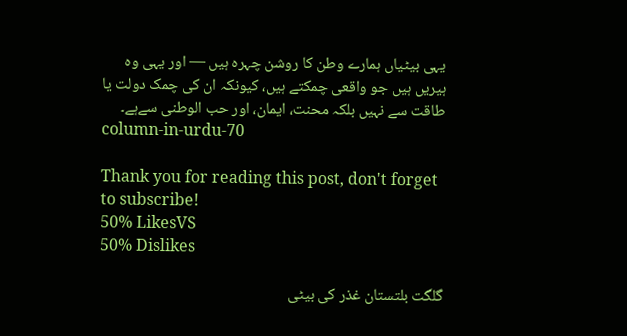یہی بیٹیاں ہمارے وطن کا روشن چہرہ ہیں — اور یہی وہ ہیریں ہیں جو واقعی چمکتے ہیں، کیونکہ ان کی چمک دولت یا طاقت سے نہیں بلکہ محنت، ایمان، اور حب الوطنی سےہے۔
column-in-urdu-70

Thank you for reading this post, don't forget to subscribe!
50% LikesVS
50% Dislikes

گلگت بلتستان غذر کی بیٹی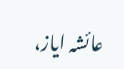عائشہ ایاز،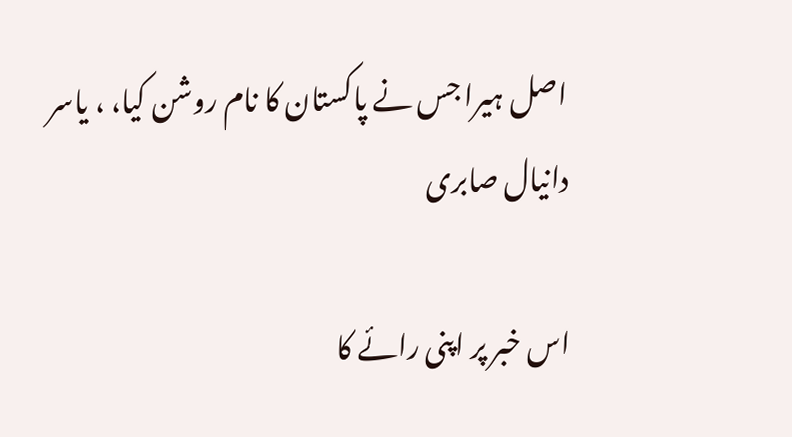اصل ہیرا جس نے پاکستان کا نام روشن کیا، ، یاسر دانیال صابری

اس خبر پر اپنی رائے کا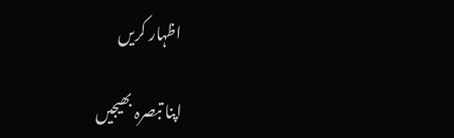اظہار کریں

اپنا تبصرہ بھیجیں